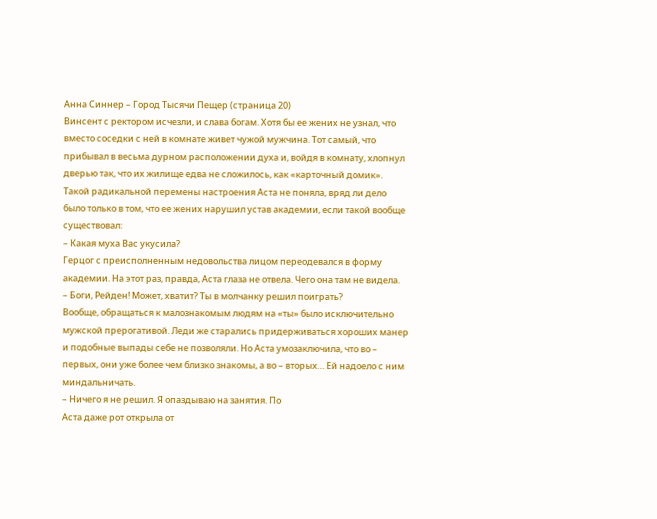Анна Синнер – Город Тысячи Пещер (страница 20)
Винсент с ректором исчезли, и слава богам. Хотя бы ее жених не узнал, что вместо соседки с ней в комнате живет чужой мужчина. Тот самый, что прибывал в весьма дурном расположении духа и, войдя в комнату, хлопнул дверью так, что их жилище едва не сложилось, как «карточный домик».
Такой радикальной перемены настроения Аста не поняла, вряд ли дело было только в том, что ее жених нарушил устав академии, если такой вообще существовал:
– Какая муха Вас укусила?
Герцог с преисполненным недовольства лицом переодевался в форму академии. На этот раз, правда, Аста глаза не отвела. Чего она там не видела.
– Боги, Рейден! Может, хватит? Ты в молчанку решил поиграть?
Вообще, обращаться к малознакомым людям на «ты» было исключительно мужской прерогативой. Леди же старались придерживаться хороших манер и подобные выпады себе не позволяли. Но Аста умозаключила, что во – первых, они уже более чем близко знакомы, а во – вторых… Ей надоело с ним миндальничать.
– Ничего я не решил. Я опаздываю на занятия. По
Аста даже рот открыла от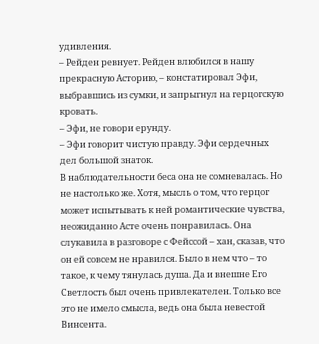удивления.
– Рейден ревнует. Рейден влюбился в нашу прекрасную Асторию, – констатировал Эфи, выбравшись из сумки, и запрыгнул на герцогскую кровать.
– Эфи, не говори ерунду.
– Эфи говорит чистую правду. Эфи сердечных дел большой знаток.
В наблюдательности беса она не сомневалась. Но не настолько же. Хотя, мысль о том, что герцог может испытывать к ней романтические чувства, неожиданно Асте очень понравилась. Она слукавила в разговоре с Фейссой – хан, сказав, что он ей совсем не нравился. Было в нем что – то такое, к чему тянулась душа. Да и внешне Его Светлость был очень привлекателен. Только все это не имело смысла, ведь она была невестой Винсента.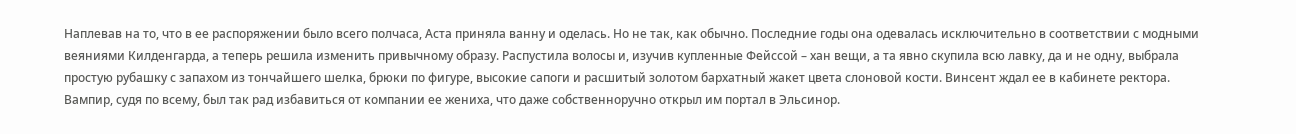Наплевав на то, что в ее распоряжении было всего полчаса, Аста приняла ванну и оделась. Но не так, как обычно. Последние годы она одевалась исключительно в соответствии с модными веяниями Килденгарда, а теперь решила изменить привычному образу. Распустила волосы и, изучив купленные Фейссой – хан вещи, а та явно скупила всю лавку, да и не одну, выбрала простую рубашку с запахом из тончайшего шелка, брюки по фигуре, высокие сапоги и расшитый золотом бархатный жакет цвета слоновой кости. Винсент ждал ее в кабинете ректора. Вампир, судя по всему, был так рад избавиться от компании ее жениха, что даже собственноручно открыл им портал в Эльсинор.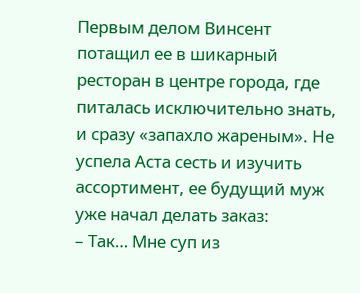Первым делом Винсент потащил ее в шикарный ресторан в центре города, где питалась исключительно знать, и сразу «запахло жареным». Не успела Аста сесть и изучить ассортимент, ее будущий муж уже начал делать заказ:
– Так… Мне суп из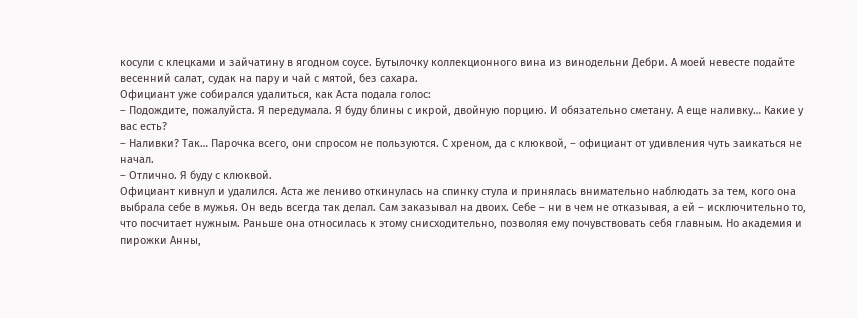косули с клецками и зайчатину в ягодном соусе. Бутылочку коллекционного вина из винодельни Дебри. А моей невесте подайте весенний салат, судак на пару и чай с мятой, без сахара.
Официант уже собирался удалиться, как Аста подала голос:
– Подождите, пожалуйста. Я передумала. Я буду блины с икрой, двойную порцию. И обязательно сметану. А еще наливку… Какие у вас есть?
– Наливки? Так… Парочка всего, они спросом не пользуются. С хреном, да с клюквой, – официант от удивления чуть заикаться не начал.
– Отлично. Я буду с клюквой.
Официант кивнул и удалился. Аста же лениво откинулась на спинку стула и принялась внимательно наблюдать за тем, кого она выбрала себе в мужья. Он ведь всегда так делал. Сам заказывал на двоих. Себе – ни в чем не отказывая, а ей – исключительно то, что посчитает нужным. Раньше она относилась к этому снисходительно, позволяя ему почувствовать себя главным. Но академия и пирожки Анны,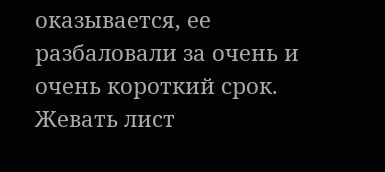оказывается, ее разбаловали за очень и очень короткий срок. Жевать лист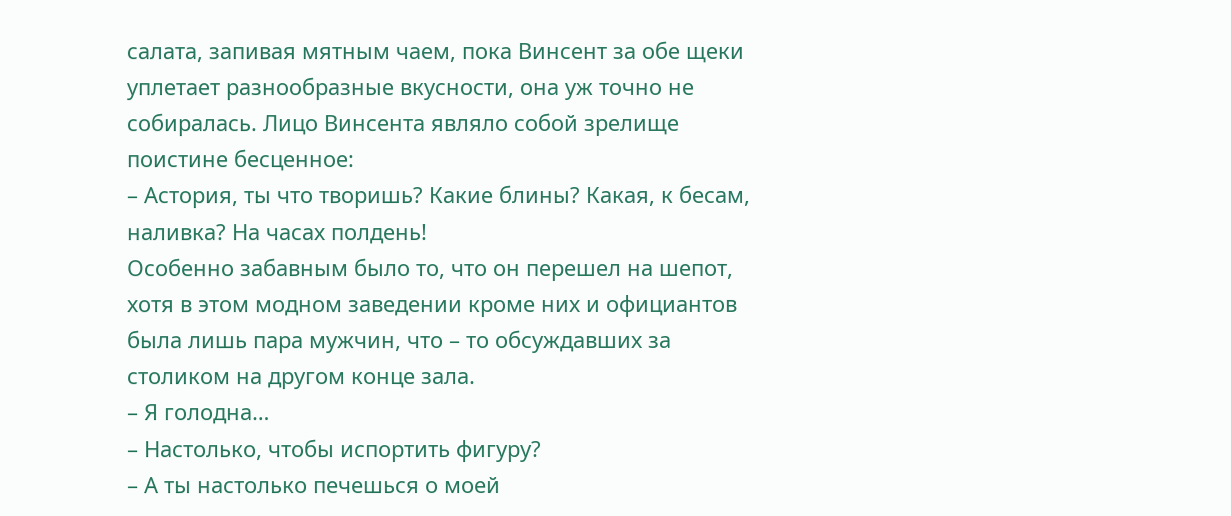салата, запивая мятным чаем, пока Винсент за обе щеки уплетает разнообразные вкусности, она уж точно не собиралась. Лицо Винсента являло собой зрелище поистине бесценное:
– Астория, ты что творишь? Какие блины? Какая, к бесам, наливка? На часах полдень!
Особенно забавным было то, что он перешел на шепот, хотя в этом модном заведении кроме них и официантов была лишь пара мужчин, что – то обсуждавших за столиком на другом конце зала.
– Я голодна…
– Настолько, чтобы испортить фигуру?
– А ты настолько печешься о моей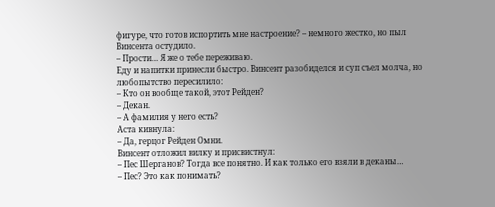фигуре, что готов испортить мне настроение? – немного жестко, но пыл Винсента остудило.
– Прости… Я же о тебе переживаю.
Еду и напитки принесли быстро. Винсент разобиделся и суп съел молча, но любопытство пересилило:
– Кто он вообще такой, этот Рейден?
– Декан.
– А фамилия у него есть?
Аста кивнула:
– Да, герцог Рейден Омни.
Винсент отложил вилку и присвистнул:
– Пес Шерганов? Тогда все понятно. И как только его взяли в деканы…
– Пес? Это как понимать?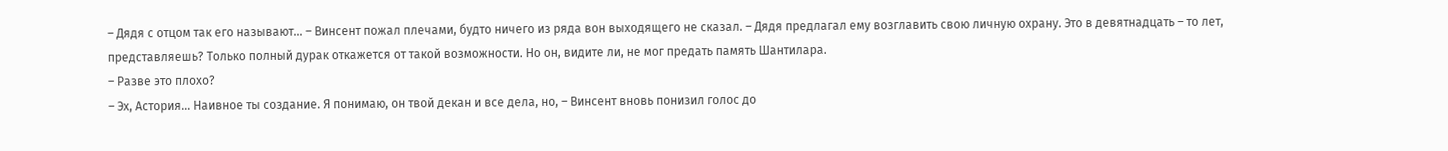– Дядя с отцом так его называют… – Винсент пожал плечами, будто ничего из ряда вон выходящего не сказал. – Дядя предлагал ему возглавить свою личную охрану. Это в девятнадцать – то лет, представляешь? Только полный дурак откажется от такой возможности. Но он, видите ли, не мог предать память Шантилара.
– Разве это плохо?
– Эх, Астория… Наивное ты создание. Я понимаю, он твой декан и все дела, но, – Винсент вновь понизил голос до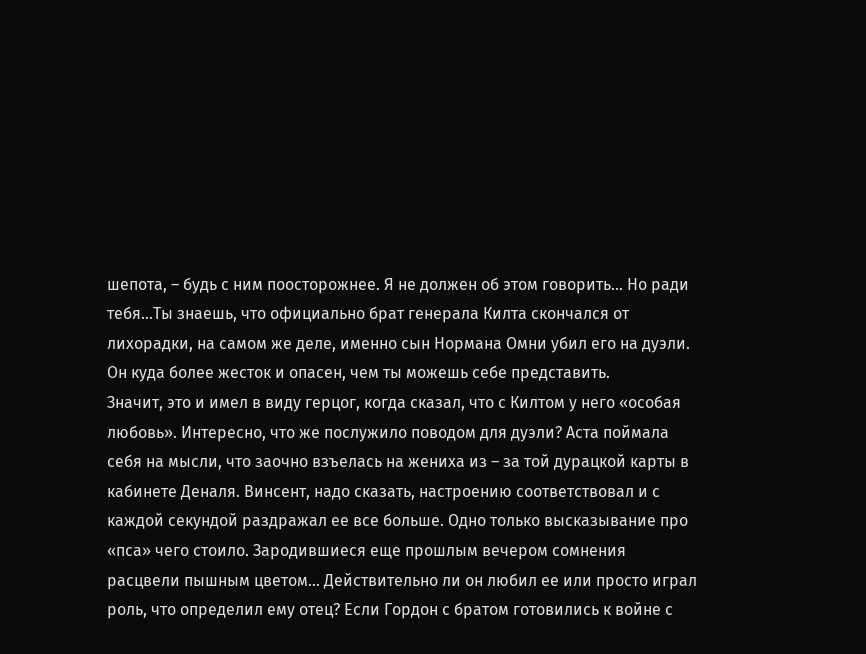шепота, – будь с ним поосторожнее. Я не должен об этом говорить… Но ради тебя…Ты знаешь, что официально брат генерала Килта скончался от лихорадки, на самом же деле, именно сын Нормана Омни убил его на дуэли. Он куда более жесток и опасен, чем ты можешь себе представить.
Значит, это и имел в виду герцог, когда сказал, что с Килтом у него «особая любовь». Интересно, что же послужило поводом для дуэли? Аста поймала себя на мысли, что заочно взъелась на жениха из – за той дурацкой карты в кабинете Деналя. Винсент, надо сказать, настроению соответствовал и с каждой секундой раздражал ее все больше. Одно только высказывание про «пса» чего стоило. Зародившиеся еще прошлым вечером сомнения расцвели пышным цветом… Действительно ли он любил ее или просто играл роль, что определил ему отец? Если Гордон с братом готовились к войне с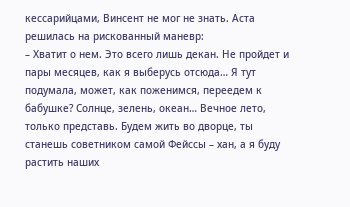кессарийцами, Винсент не мог не знать. Аста решилась на рискованный маневр:
– Хватит о нем. Это всего лишь декан. Не пройдет и пары месяцев, как я выберусь отсюда… Я тут подумала, может, как поженимся, переедем к бабушке? Солнце, зелень, океан… Вечное лето, только представь. Будем жить во дворце, ты станешь советником самой Фейссы – хан, а я буду растить наших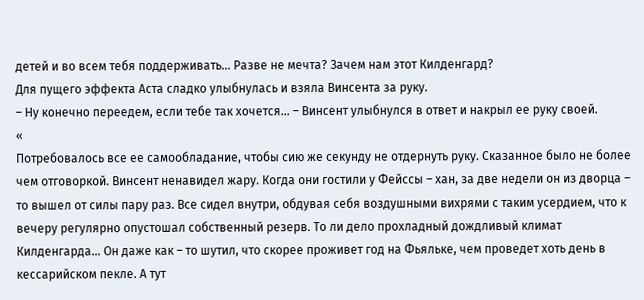детей и во всем тебя поддерживать… Разве не мечта? Зачем нам этот Килденгард?
Для пущего эффекта Аста сладко улыбнулась и взяла Винсента за руку.
– Ну конечно переедем, если тебе так хочется… – Винсент улыбнулся в ответ и накрыл ее руку своей.
«
Потребовалось все ее самообладание, чтобы сию же секунду не отдернуть руку. Сказанное было не более чем отговоркой. Винсент ненавидел жару. Когда они гостили у Фейссы – хан, за две недели он из дворца – то вышел от силы пару раз. Все сидел внутри, обдувая себя воздушными вихрями с таким усердием, что к вечеру регулярно опустошал собственный резерв. То ли дело прохладный дождливый климат Килденгарда… Он даже как – то шутил, что скорее проживет год на Фьяльке, чем проведет хоть день в кессарийском пекле. А тут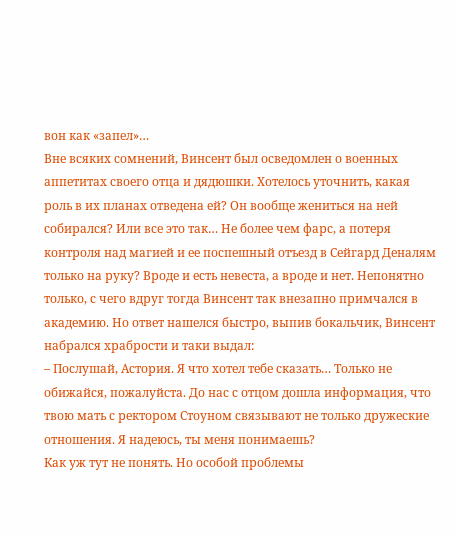вон как «запел»…
Вне всяких сомнений, Винсент был осведомлен о военных аппетитах своего отца и дядюшки. Хотелось уточнить, какая роль в их планах отведена ей? Он вообще жениться на ней собирался? Или все это так… Не более чем фарс, а потеря контроля над магией и ее поспешный отъезд в Сейгард Деналям только на руку? Вроде и есть невеста, а вроде и нет. Непонятно только, с чего вдруг тогда Винсент так внезапно примчался в академию. Но ответ нашелся быстро, выпив бокальчик, Винсент набрался храбрости и таки выдал:
– Послушай, Астория. Я что хотел тебе сказать… Только не обижайся, пожалуйста. До нас с отцом дошла информация, что твою мать с ректором Стоуном связывают не только дружеские отношения. Я надеюсь, ты меня понимаешь?
Как уж тут не понять. Но особой проблемы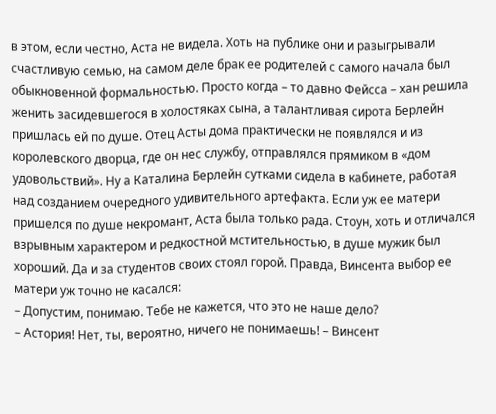в этом, если честно, Аста не видела. Хоть на публике они и разыгрывали счастливую семью, на самом деле брак ее родителей с самого начала был обыкновенной формальностью. Просто когда – то давно Фейсса – хан решила женить засидевшегося в холостяках сына, а талантливая сирота Берлейн пришлась ей по душе. Отец Асты дома практически не появлялся и из королевского дворца, где он нес службу, отправлялся прямиком в «дом удовольствий». Ну а Каталина Берлейн сутками сидела в кабинете, работая над созданием очередного удивительного артефакта. Если уж ее матери пришелся по душе некромант, Аста была только рада. Стоун, хоть и отличался взрывным характером и редкостной мстительностью, в душе мужик был хороший. Да и за студентов своих стоял горой. Правда, Винсента выбор ее матери уж точно не касался:
– Допустим, понимаю. Тебе не кажется, что это не наше дело?
– Астория! Нет, ты, вероятно, ничего не понимаешь! – Винсент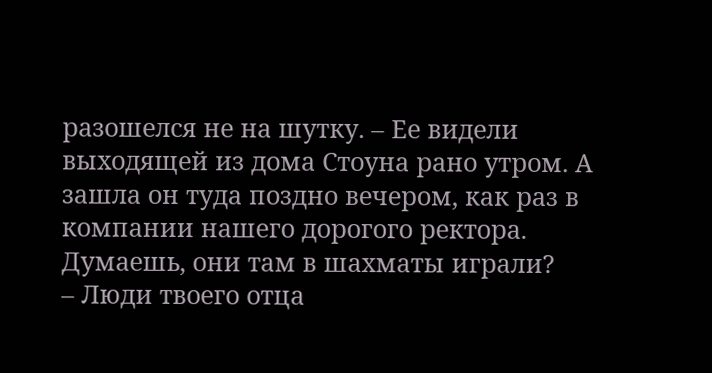разошелся не на шутку. – Ее видели выходящей из дома Стоуна рано утром. А зашла он туда поздно вечером, как раз в компании нашего дорогого ректора. Думаешь, они там в шахматы играли?
– Люди твоего отца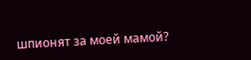шпионят за моей мамой?